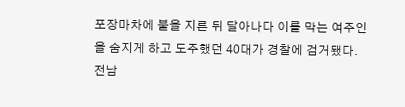포장마차에 불을 지른 뒤 달아나다 이를 막는 여주인을 숨지게 하고 도주했던 40대가 경찰에 검거됐다.
전남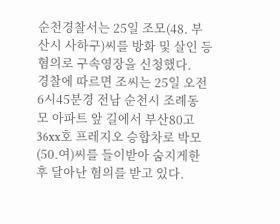순천경찰서는 25일 조모(48. 부산시 사하구)씨를 방화 및 살인 등 혐의로 구속영장을 신청했다.
경찰에 따르면 조씨는 25일 오전 6시45분경 전남 순천시 조례동 모 아파트 앞 길에서 부산80고36xx호 프레지오 승합차로 박모(50.여)씨를 들이받아 숨지게한 후 달아난 혐의를 받고 있다.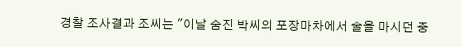경찰 조사결과 조씨는 "이날 숨진 박씨의 포장마차에서 술을 마시던 중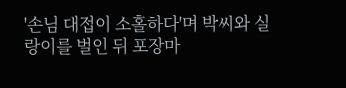'손님 대접이 소홀하다'며 박씨와 실랑이를 벌인 뒤 포장마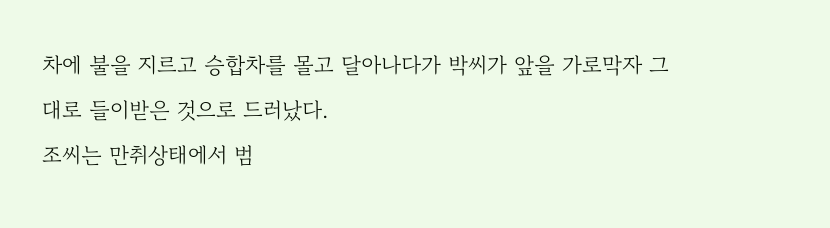차에 불을 지르고 승합차를 몰고 달아나다가 박씨가 앞을 가로막자 그대로 들이받은 것으로 드러났다.
조씨는 만취상태에서 범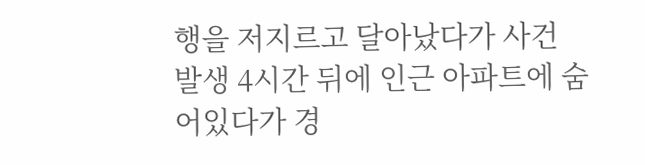행을 저지르고 달아났다가 사건 발생 4시간 뒤에 인근 아파트에 숨어있다가 경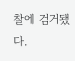찰에 검거됐다.